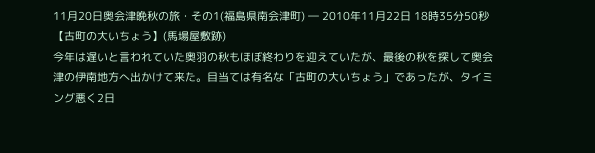11月20日奥会津晩秋の旅・その1(福島県南会津町) ― 2010年11月22日 18時35分50秒
【古町の大いちょう】(馬場屋敷跡)
今年は遅いと言われていた奥羽の秋もほぼ終わりを迎えていたが、最後の秋を探して奥会津の伊南地方へ出かけて来た。目当ては有名な「古町の大いちょう」であったが、タイミング悪く2日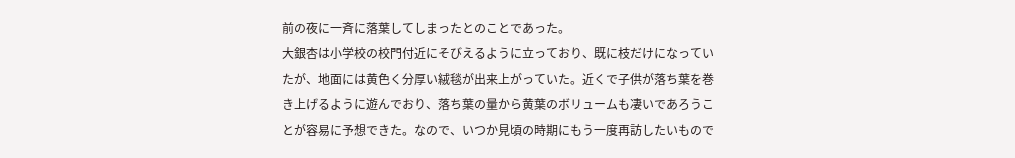前の夜に一斉に落葉してしまったとのことであった。
大銀杏は小学校の校門付近にそびえるように立っており、既に枝だけになっていたが、地面には黄色く分厚い絨毯が出来上がっていた。近くで子供が落ち葉を巻き上げるように遊んでおり、落ち葉の量から黄葉のボリュームも凄いであろうことが容易に予想できた。なので、いつか見頃の時期にもう一度再訪したいもので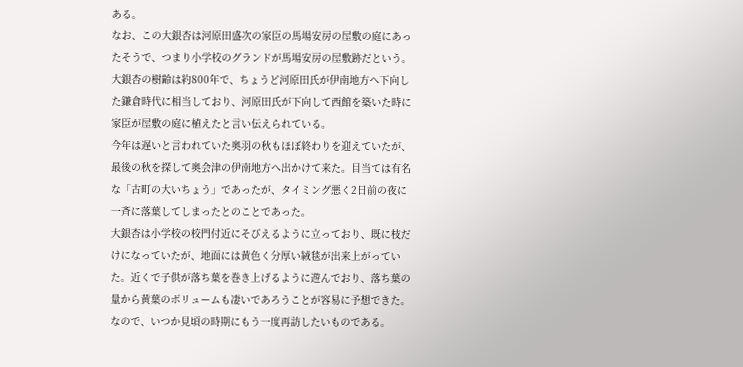ある。
なお、この大銀杏は河原田盛次の家臣の馬場安房の屋敷の庭にあったそうで、つまり小学校のグランドが馬場安房の屋敷跡だという。大銀杏の樹齢は約800年で、ちょうど河原田氏が伊南地方へ下向した鎌倉時代に相当しており、河原田氏が下向して西館を築いた時に家臣が屋敷の庭に植えたと言い伝えられている。
今年は遅いと言われていた奥羽の秋もほぼ終わりを迎えていたが、最後の秋を探して奥会津の伊南地方へ出かけて来た。目当ては有名な「古町の大いちょう」であったが、タイミング悪く2日前の夜に一斉に落葉してしまったとのことであった。
大銀杏は小学校の校門付近にそびえるように立っており、既に枝だけになっていたが、地面には黄色く分厚い絨毯が出来上がっていた。近くで子供が落ち葉を巻き上げるように遊んでおり、落ち葉の量から黄葉のボリュームも凄いであろうことが容易に予想できた。なので、いつか見頃の時期にもう一度再訪したいものである。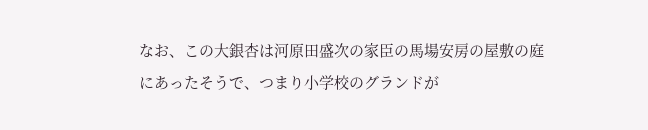なお、この大銀杏は河原田盛次の家臣の馬場安房の屋敷の庭にあったそうで、つまり小学校のグランドが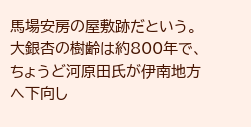馬場安房の屋敷跡だという。大銀杏の樹齢は約800年で、ちょうど河原田氏が伊南地方へ下向し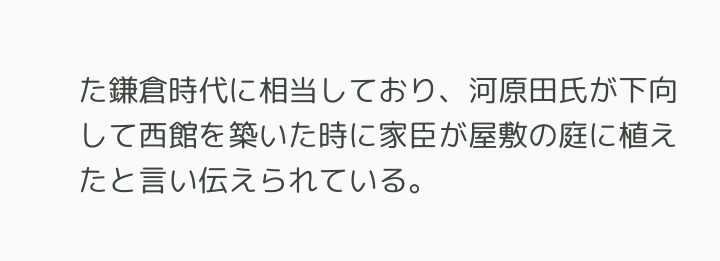た鎌倉時代に相当しており、河原田氏が下向して西館を築いた時に家臣が屋敷の庭に植えたと言い伝えられている。